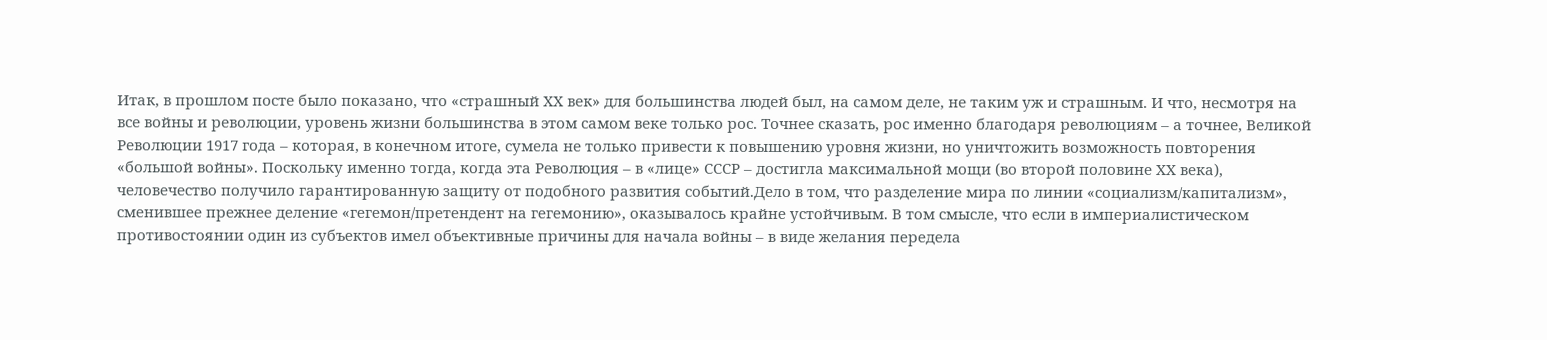Итак, в прошлом посте было показано, что «страшный ХХ век» для большинства людей был, на самом деле, не таким уж и страшным. И что, несмотря на все войны и революции, уровень жизни большинства в этом самом веке только рос. Точнее сказать, рос именно благодаря революциям – а точнее, Великой Революции 1917 года – которая, в конечном итоге, сумела не только привести к повышению уровня жизни, но уничтожить возможность повторения «большой войны». Поскольку именно тогда, когда эта Революция – в «лице» СССР – достигла максимальной мощи (во второй половине ХХ века), человечество получило гарантированную защиту от подобного развития событий.Дело в том, что разделение мира по линии «социализм/капитализм», сменившее прежнее деление «гегемон/претендент на гегемонию», оказывалось крайне устойчивым. В том смысле, что если в империалистическом противостоянии один из субъектов имел объективные причины для начала войны – в виде желания передела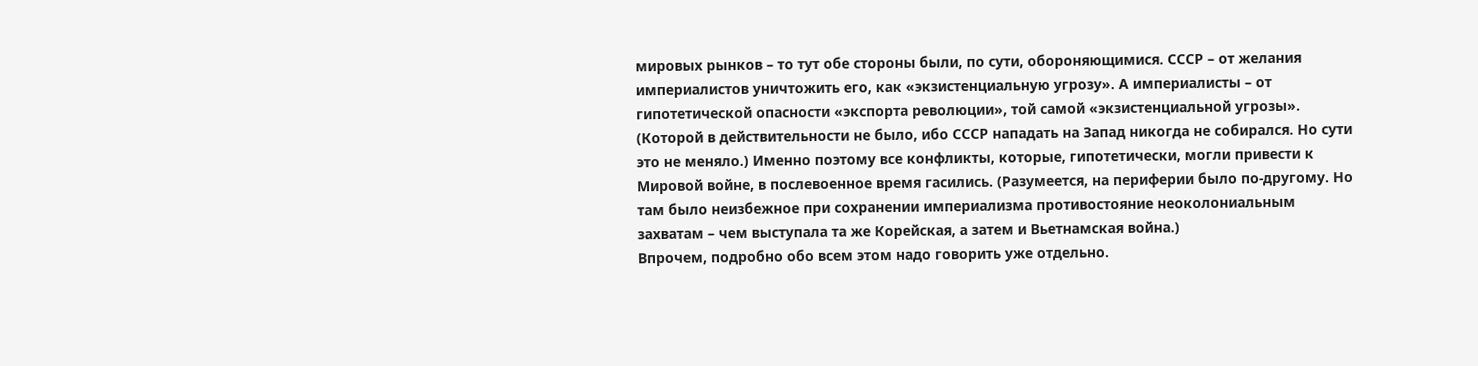мировых рынков – то тут обе стороны были, по сути, обороняющимися. СССР – от желания империалистов уничтожить его, как «экзистенциальную угрозу». А империалисты – от гипотетической опасности «экспорта революции», той самой «экзистенциальной угрозы». (Которой в действительности не было, ибо СССР нападать на Запад никогда не собирался. Но сути это не меняло.) Именно поэтому все конфликты, которые, гипотетически, могли привести к Мировой войне, в послевоенное время гасились. (Разумеется, на периферии было по-другому. Но там было неизбежное при сохранении империализма противостояние неоколониальным захватам – чем выступала та же Корейская, а затем и Вьетнамская война.)
Впрочем, подробно обо всем этом надо говорить уже отдельно.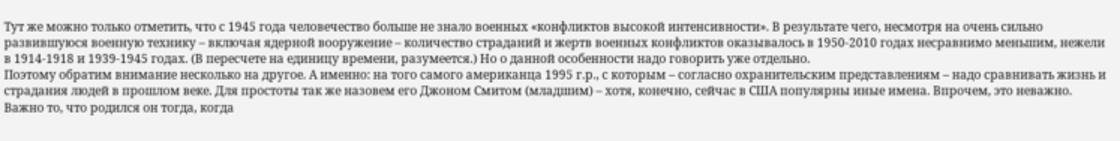Тут же можно только отметить, что с 1945 года человечество больше не знало военных «конфликтов высокой интенсивности». В результате чего, несмотря на очень сильно развившуюся военную технику – включая ядерной вооружение – количество страданий и жертв военных конфликтов оказывалось в 1950-2010 годах несравнимо меньшим, нежели в 1914-1918 и 1939-1945 годах. (В пересчете на единицу времени, разумеется.) Но о данной особенности надо говорить уже отдельно.
Поэтому обратим внимание несколько на другое. А именно: на того самого американца 1995 г.р., с которым – согласно охранительским представлениям – надо сравнивать жизнь и страдания людей в прошлом веке. Для простоты так же назовем его Джоном Смитом (младшим) – хотя, конечно, сейчас в США популярны иные имена. Впрочем, это неважно. Важно то, что родился он тогда, когда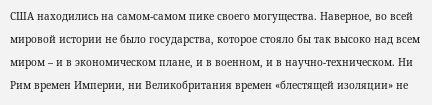США находились на самом-самом пике своего могущества. Наверное, во всей мировой истории не было государства, которое стояло бы так высоко над всем миром – и в экономическом плане, и в военном, и в научно-техническом. Ни Рим времен Империи, ни Великобритания времен «блестящей изоляции» не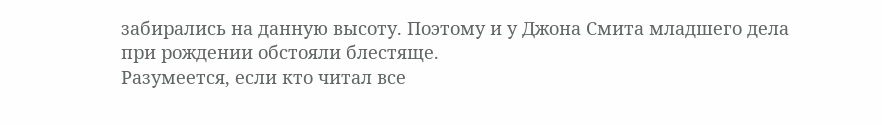забирались на данную высоту. Поэтому и у Джона Смита младшего дела при рождении обстояли блестяще.
Разумеется, если кто читал все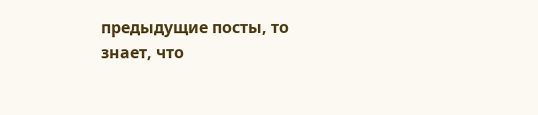предыдущие посты, то знает, что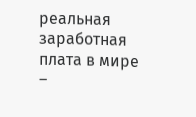реальная заработная плата в мире –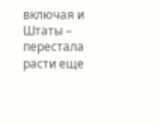включая и Штаты – перестала расти еще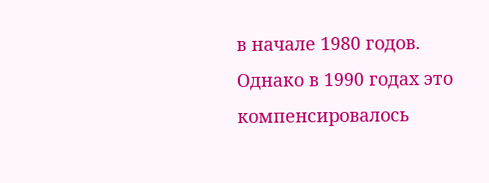в начале 1980 годов. Однако в 1990 годах это компенсировалось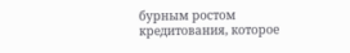бурным ростом кредитования, которое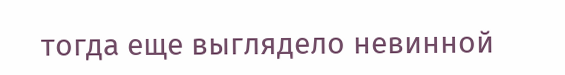тогда еще выглядело невинной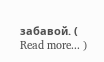забавой. ( Read more... )